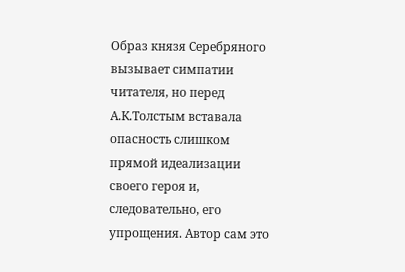Образ князя Серебряного вызывает симпатии читателя, но перед А.К.Толстым вставала опасность слишком прямой идеализации своего героя и, следовательно, его упрощения. Автор сам это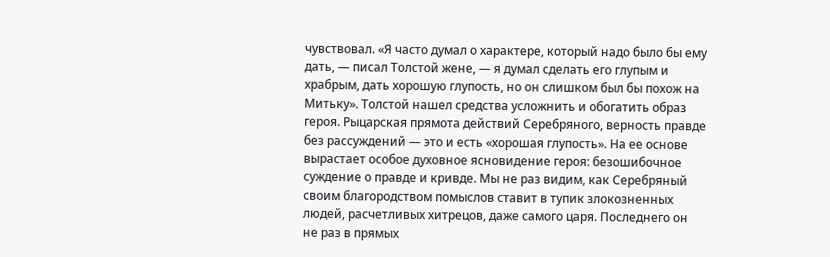чувствовал. «Я часто думал о характере, который надо было бы ему дать, — писал Толстой жене, — я думал сделать его глупым и храбрым, дать хорошую глупость, но он слишком был бы похож на Митьку». Толстой нашел средства усложнить и обогатить образ героя. Рыцарская прямота действий Серебряного, верность правде без рассуждений — это и есть «хорошая глупость». На ее основе вырастает особое духовное ясновидение героя: безошибочное суждение о правде и кривде. Мы не раз видим, как Серебряный своим благородством помыслов ставит в тупик злокозненных людей, расчетливых хитрецов, даже самого царя. Последнего он не раз в прямых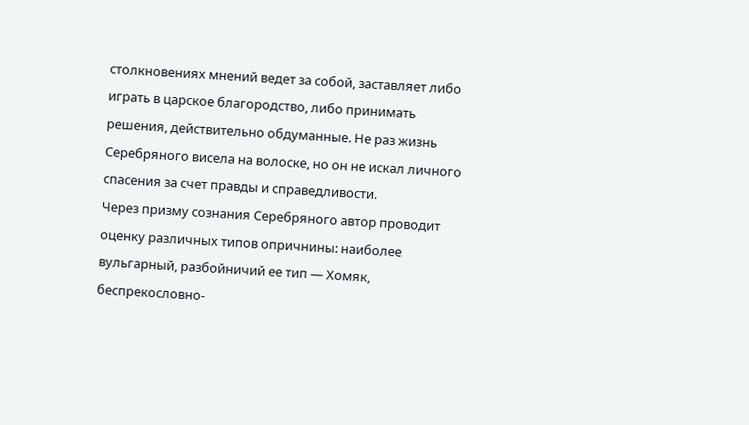столкновениях мнений ведет за собой, заставляет либо играть в царское благородство, либо принимать решения, действительно обдуманные. Не раз жизнь Серебряного висела на волоске, но он не искал личного спасения за счет правды и справедливости.
Через призму сознания Серебряного автор проводит оценку различных типов опричнины: наиболее вульгарный, разбойничий ее тип — Хомяк, беспрекословно-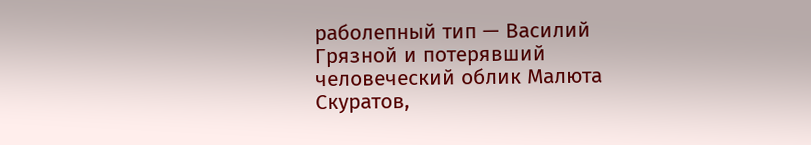раболепный тип — Василий Грязной и потерявший человеческий облик Малюта Скуратов,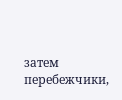затем перебежчики,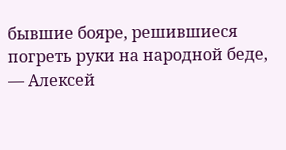бывшие бояре, решившиеся погреть руки на народной беде, — Алексей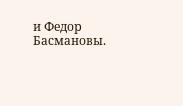и Федор Басмановы.